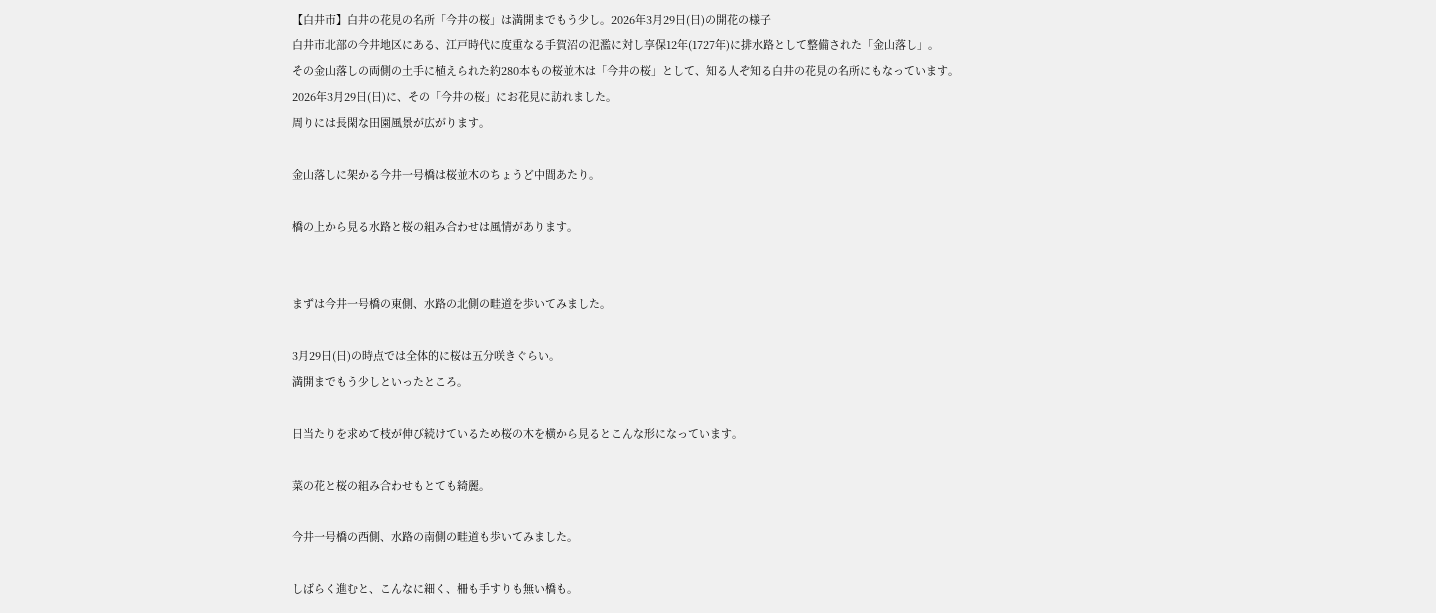【白井市】白井の花見の名所「今井の桜」は満開までもう少し。2026年3月29日(日)の開花の様子
白井市北部の今井地区にある、江戸時代に度重なる手賀沼の氾濫に対し享保12年(1727年)に排水路として整備された「金山落し」。
その金山落しの両側の土手に植えられた約280本もの桜並木は「今井の桜」として、知る人ぞ知る白井の花見の名所にもなっています。
2026年3月29日(日)に、その「今井の桜」にお花見に訪れました。
周りには長閑な田園風景が広がります。

金山落しに架かる今井一号橋は桜並木のちょうど中間あたり。

橋の上から見る水路と桜の組み合わせは風情があります。


まずは今井一号橋の東側、水路の北側の畦道を歩いてみました。

3月29日(日)の時点では全体的に桜は五分咲きぐらい。
満開までもう少しといったところ。

日当たりを求めて枝が伸び続けているため桜の木を横から見るとこんな形になっています。

菜の花と桜の組み合わせもとても綺麗。

今井一号橋の西側、水路の南側の畦道も歩いてみました。

しばらく進むと、こんなに細く、柵も手すりも無い橋も。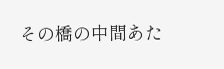その橋の中間あた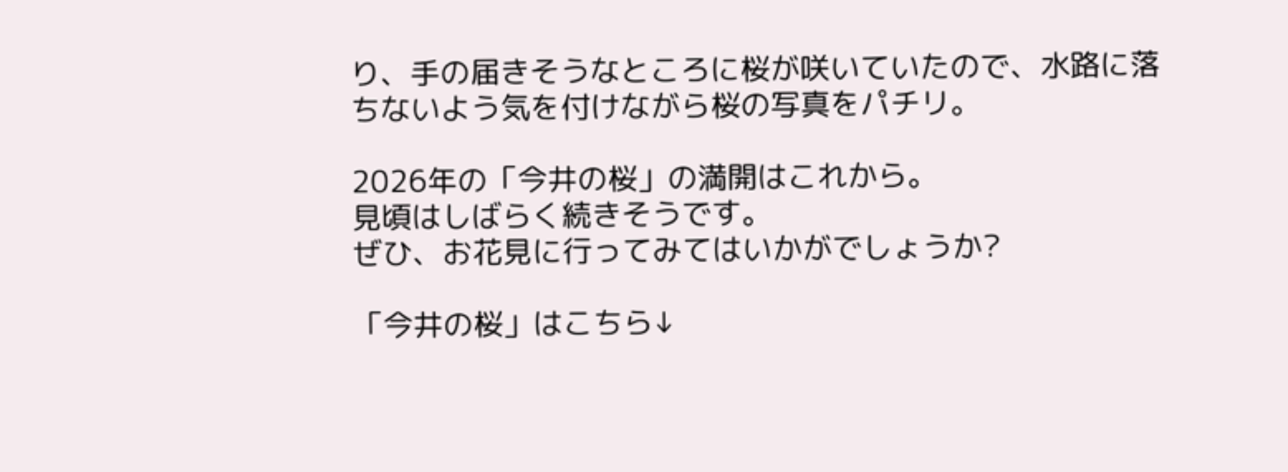り、手の届きそうなところに桜が咲いていたので、水路に落ちないよう気を付けながら桜の写真をパチリ。

2026年の「今井の桜」の満開はこれから。
見頃はしばらく続きそうです。
ぜひ、お花見に行ってみてはいかがでしょうか?

「今井の桜」はこちら↓